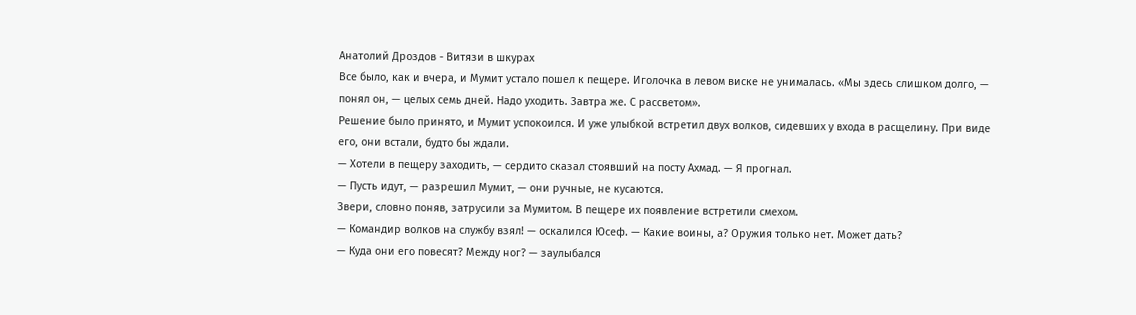Анатолий Дроздов - Витязи в шкурах
Все было, как и вчера, и Мумит устало пошел к пещере. Иголочка в левом виске не унималась. «Мы здесь слишком долго, — понял он, — целых семь дней. Надо уходить. Завтра же. С рассветом».
Решение было принято, и Мумит успокоился. И уже улыбкой встретил двух волков, сидевших у входа в расщелину. При виде его, они встали, будто бы ждали.
— Хотели в пещеру заходить, — сердито сказал стоявший на посту Ахмад. — Я прогнал.
— Пусть идут, — разрешил Мумит, — они ручные, не кусаются.
Звери, словно поняв, затрусили за Мумитом. В пещере их появление встретили смехом.
— Командир волков на службу взял! — оскалился Юсеф. — Какие воины, а? Оружия только нет. Может дать?
— Куда они его повесят? Между ног? — заулыбался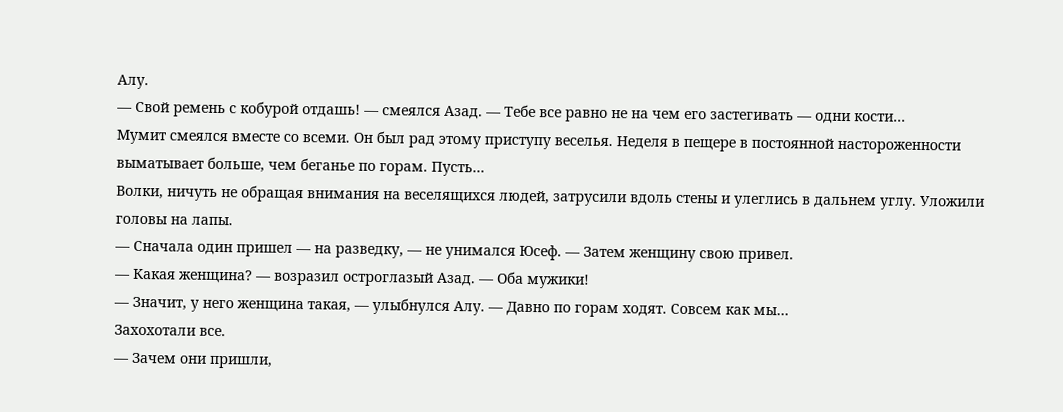Алу.
— Свой ремень с кобурой отдашь! — смеялся Азад. — Тебе все равно не на чем его застегивать — одни кости…
Мумит смеялся вместе со всеми. Он был рад этому приступу веселья. Неделя в пещере в постоянной настороженности выматывает больше, чем беганье по горам. Пусть…
Волки, ничуть не обращая внимания на веселящихся людей, затрусили вдоль стены и улеглись в дальнем углу. Уложили головы на лапы.
— Сначала один пришел — на разведку, — не унимался Юсеф. — Затем женщину свою привел.
— Какая женщина? — возразил остроглазый Азад. — Оба мужики!
— Значит, у него женщина такая, — улыбнулся Алу. — Давно по горам ходят. Совсем как мы…
Захохотали все.
— Зачем они пришли,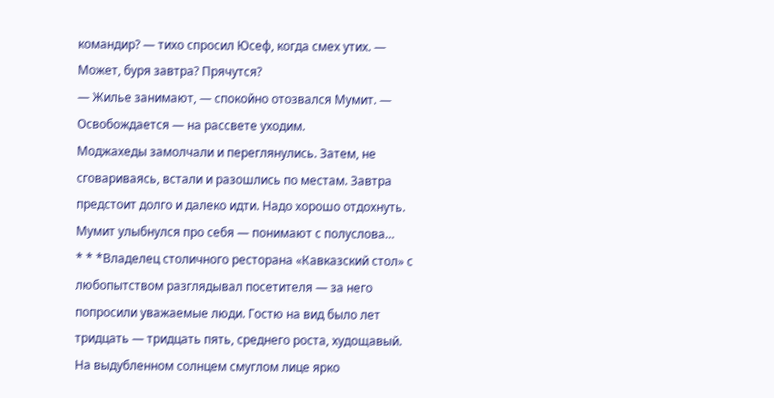командир? — тихо спросил Юсеф, когда смех утих. — Может, буря завтра? Прячутся?
— Жилье занимают, — спокойно отозвался Мумит. — Освобождается — на рассвете уходим.
Моджахеды замолчали и переглянулись. Затем, не сговариваясь, встали и разошлись по местам. Завтра предстоит долго и далеко идти. Надо хорошо отдохнуть. Мумит улыбнулся про себя — понимают с полуслова…
* * *Владелец столичного ресторана «Кавказский стол» с любопытством разглядывал посетителя — за него попросили уважаемые люди. Гостю на вид было лет тридцать — тридцать пять, среднего роста, худощавый. На выдубленном солнцем смуглом лице ярко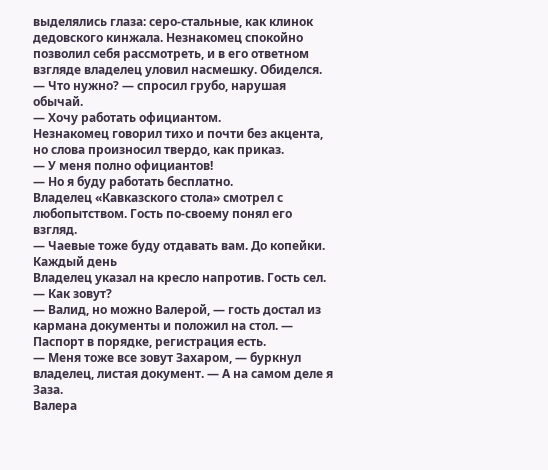выделялись глаза: серо-стальные, как клинок дедовского кинжала. Незнакомец спокойно позволил себя рассмотреть, и в его ответном взгляде владелец уловил насмешку. Обиделся.
— Что нужно? — спросил грубо, нарушая обычай.
— Хочу работать официантом.
Незнакомец говорил тихо и почти без акцента, но слова произносил твердо, как приказ.
— У меня полно официантов!
— Но я буду работать бесплатно.
Владелец «Кавказского стола» смотрел с любопытством. Гость по-своему понял его взгляд.
— Чаевые тоже буду отдавать вам. До копейки. Каждый день
Владелец указал на кресло напротив. Гость сел.
— Как зовут?
— Валид, но можно Валерой, — гость достал из кармана документы и положил на стол. — Паспорт в порядке, регистрация есть.
— Меня тоже все зовут Захаром, — буркнул владелец, листая документ. — А на самом деле я Заза.
Валера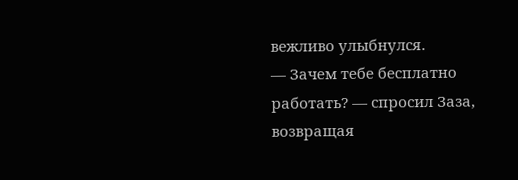вежливо улыбнулся.
— Зачем тебе бесплатно работать? — спросил Заза, возвращая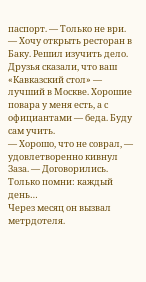паспорт. — Только не ври.
— Хочу открыть ресторан в Баку. Решил изучить дело. Друзья сказали, что ваш «Кавказский стол» — лучший в Москве. Хорошие повара у меня есть, а с официантами — беда. Буду сам учить.
— Хорошо, что не соврал, — удовлетворенно кивнул Заза. — Договорились. Только помни: каждый день…
Через месяц он вызвал метрдотеля.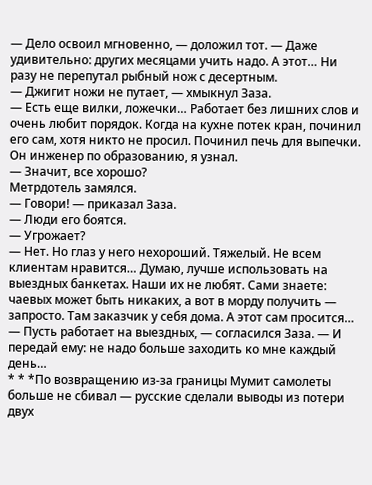— Дело освоил мгновенно, — доложил тот. — Даже удивительно: других месяцами учить надо. А этот… Ни разу не перепутал рыбный нож с десертным.
— Джигит ножи не путает, — хмыкнул Заза.
— Есть еще вилки, ложечки… Работает без лишних слов и очень любит порядок. Когда на кухне потек кран, починил его сам, хотя никто не просил. Починил печь для выпечки. Он инженер по образованию, я узнал.
— Значит, все хорошо?
Метрдотель замялся.
— Говори! — приказал Заза.
— Люди его боятся.
— Угрожает?
— Нет. Но глаз у него нехороший. Тяжелый. Не всем клиентам нравится… Думаю, лучше использовать на выездных банкетах. Наши их не любят. Сами знаете: чаевых может быть никаких, а вот в морду получить — запросто. Там заказчик у себя дома. А этот сам просится…
— Пусть работает на выездных, — согласился Заза. — И передай ему: не надо больше заходить ко мне каждый день…
* * *По возвращению из-за границы Мумит самолеты больше не сбивал — русские сделали выводы из потери двух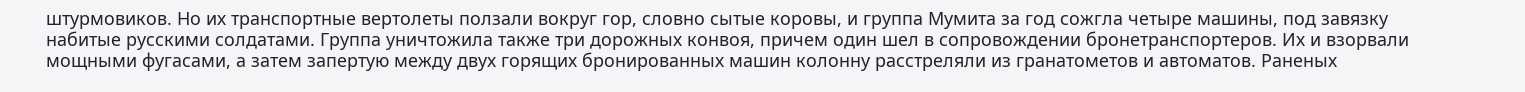штурмовиков. Но их транспортные вертолеты ползали вокруг гор, словно сытые коровы, и группа Мумита за год сожгла четыре машины, под завязку набитые русскими солдатами. Группа уничтожила также три дорожных конвоя, причем один шел в сопровождении бронетранспортеров. Их и взорвали мощными фугасами, а затем запертую между двух горящих бронированных машин колонну расстреляли из гранатометов и автоматов. Раненых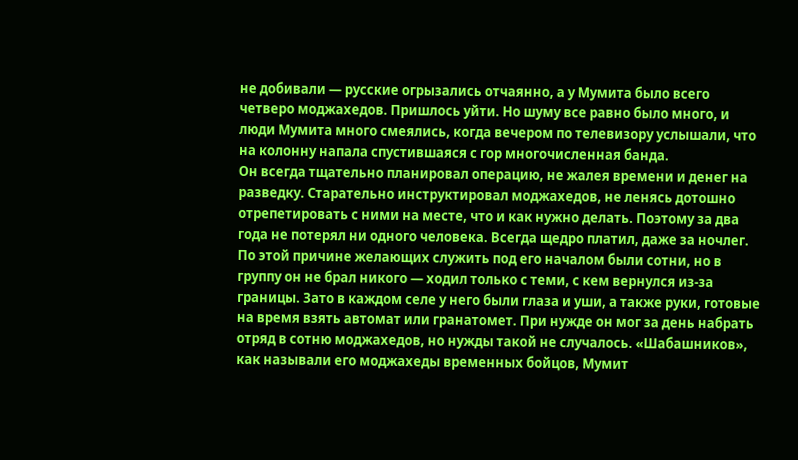не добивали — русские огрызались отчаянно, а у Мумита было всего четверо моджахедов. Пришлось уйти. Но шуму все равно было много, и люди Мумита много смеялись, когда вечером по телевизору услышали, что на колонну напала спустившаяся с гор многочисленная банда.
Он всегда тщательно планировал операцию, не жалея времени и денег на разведку. Старательно инструктировал моджахедов, не ленясь дотошно отрепетировать с ними на месте, что и как нужно делать. Поэтому за два года не потерял ни одного человека. Всегда щедро платил, даже за ночлег. По этой причине желающих служить под его началом были сотни, но в группу он не брал никого — ходил только с теми, с кем вернулся из-за границы. Зато в каждом селе у него были глаза и уши, а также руки, готовые на время взять автомат или гранатомет. При нужде он мог за день набрать отряд в сотню моджахедов, но нужды такой не случалось. «Шабашников», как называли его моджахеды временных бойцов, Мумит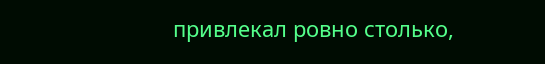привлекал ровно столько,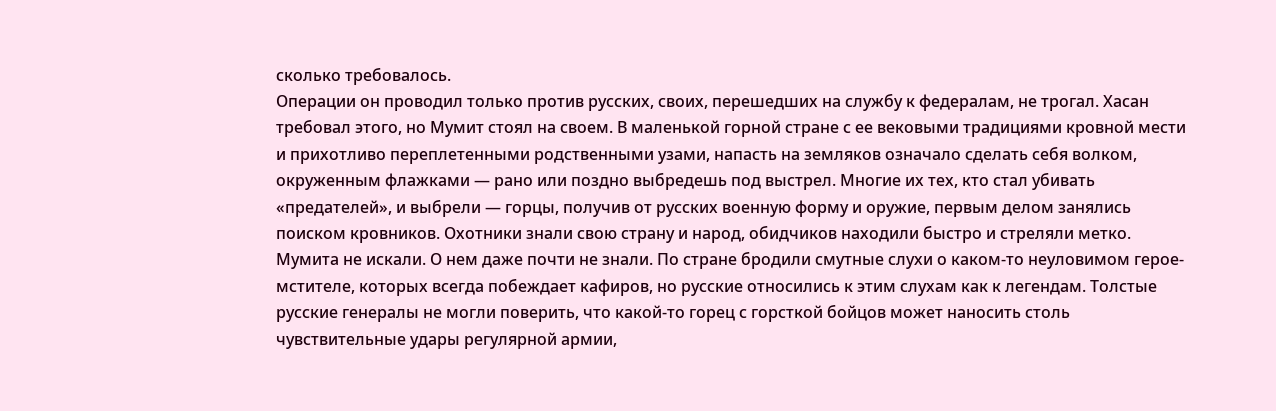сколько требовалось.
Операции он проводил только против русских, своих, перешедших на службу к федералам, не трогал. Хасан требовал этого, но Мумит стоял на своем. В маленькой горной стране с ее вековыми традициями кровной мести и прихотливо переплетенными родственными узами, напасть на земляков означало сделать себя волком, окруженным флажками — рано или поздно выбредешь под выстрел. Многие их тех, кто стал убивать «предателей», и выбрели — горцы, получив от русских военную форму и оружие, первым делом занялись поиском кровников. Охотники знали свою страну и народ, обидчиков находили быстро и стреляли метко.
Мумита не искали. О нем даже почти не знали. По стране бродили смутные слухи о каком-то неуловимом герое-мстителе, которых всегда побеждает кафиров, но русские относились к этим слухам как к легендам. Толстые русские генералы не могли поверить, что какой-то горец с горсткой бойцов может наносить столь чувствительные удары регулярной армии,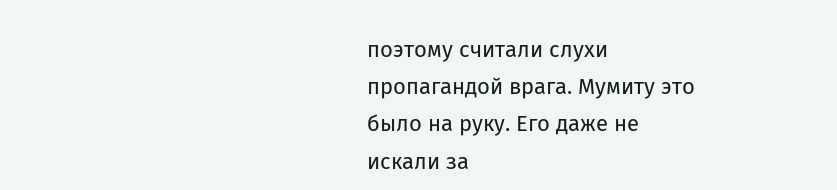поэтому считали слухи пропагандой врага. Мумиту это было на руку. Его даже не искали за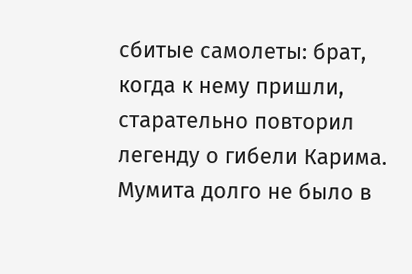сбитые самолеты: брат, когда к нему пришли, старательно повторил легенду о гибели Карима. Мумита долго не было в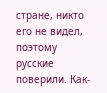стране, никто его не видел, поэтому русские поверили. Как-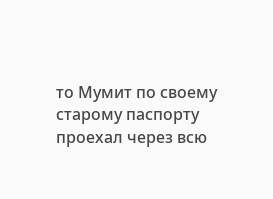то Мумит по своему старому паспорту проехал через всю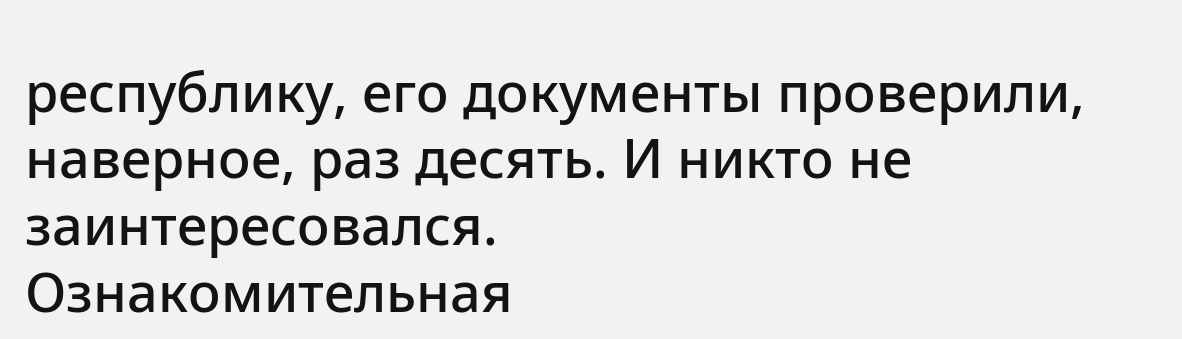республику, его документы проверили, наверное, раз десять. И никто не заинтересовался.
Ознакомительная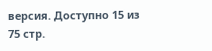версия. Доступно 15 из 75 стр.